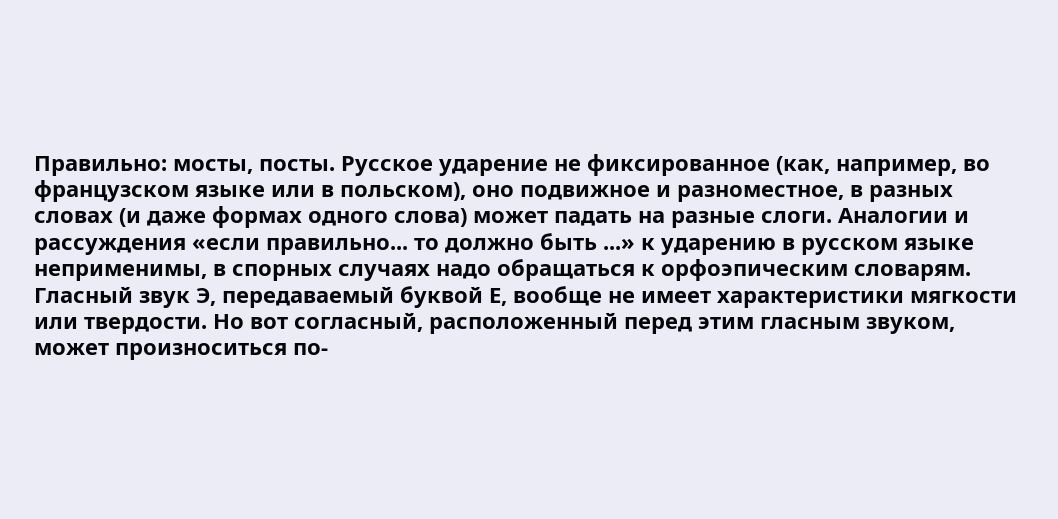Правильно: мосты, посты. Русское ударение не фиксированное (как, например, во французском языке или в польском), оно подвижное и разноместное, в разных словах (и даже формах одного слова) может падать на разные слоги. Аналогии и рассуждения «если правильно... то должно быть ...» к ударению в русском языке неприменимы, в спорных случаях надо обращаться к орфоэпическим словарям.
Гласный звук Э, передаваемый буквой Е, вообще не имеет характеристики мягкости или твердости. Но вот согласный, расположенный перед этим гласным звуком, может произноситься по-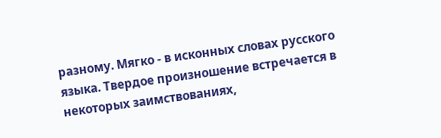разному. Мягко - в исконных словах русского языка. Твердое произношение встречается в некоторых заимствованиях,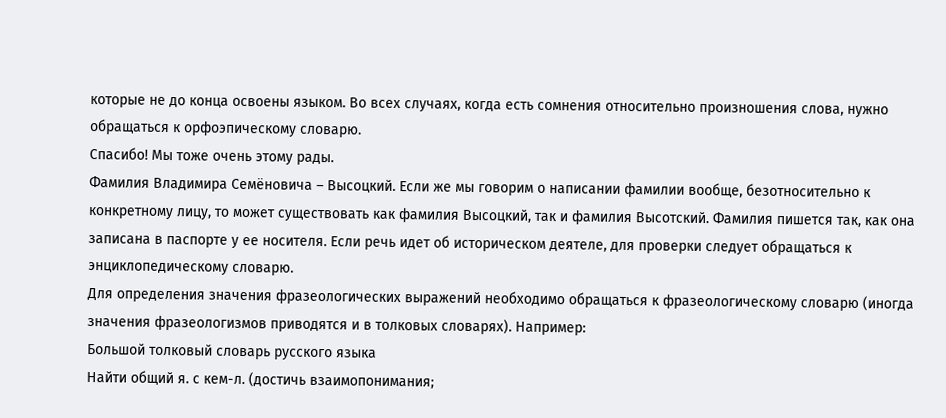которые не до конца освоены языком. Во всех случаях, когда есть сомнения относительно произношения слова, нужно обращаться к орфоэпическому словарю.
Спасибо! Мы тоже очень этому рады.
Фамилия Владимира Семёновича – Высоцкий. Если же мы говорим о написании фамилии вообще, безотносительно к конкретному лицу, то может существовать как фамилия Высоцкий, так и фамилия Высотский. Фамилия пишется так, как она записана в паспорте у ее носителя. Если речь идет об историческом деятеле, для проверки следует обращаться к энциклопедическому словарю.
Для определения значения фразеологических выражений необходимо обращаться к фразеологическому словарю (иногда значения фразеологизмов приводятся и в толковых словарях). Например:
Большой толковый словарь русского языка
Найти общий я. с кем-л. (достичь взаимопонимания;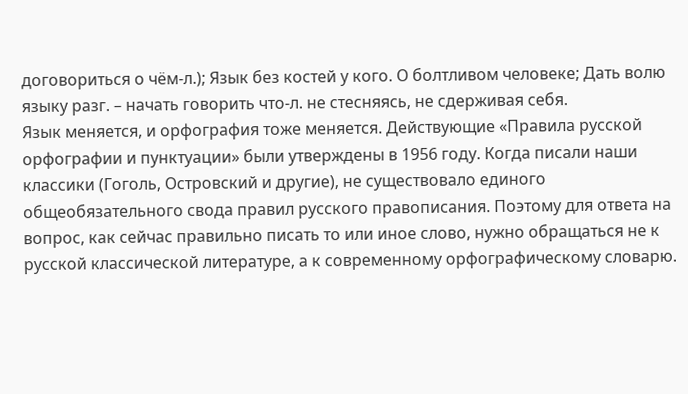договориться о чём-л.); Язык без костей у кого. О болтливом человеке; Дать волю языку разг. – начать говорить что-л. не стесняясь, не сдерживая себя.
Язык меняется, и орфография тоже меняется. Действующие «Правила русской орфографии и пунктуации» были утверждены в 1956 году. Когда писали наши классики (Гоголь, Островский и другие), не существовало единого общеобязательного свода правил русского правописания. Поэтому для ответа на вопрос, как сейчас правильно писать то или иное слово, нужно обращаться не к русской классической литературе, а к современному орфографическому словарю.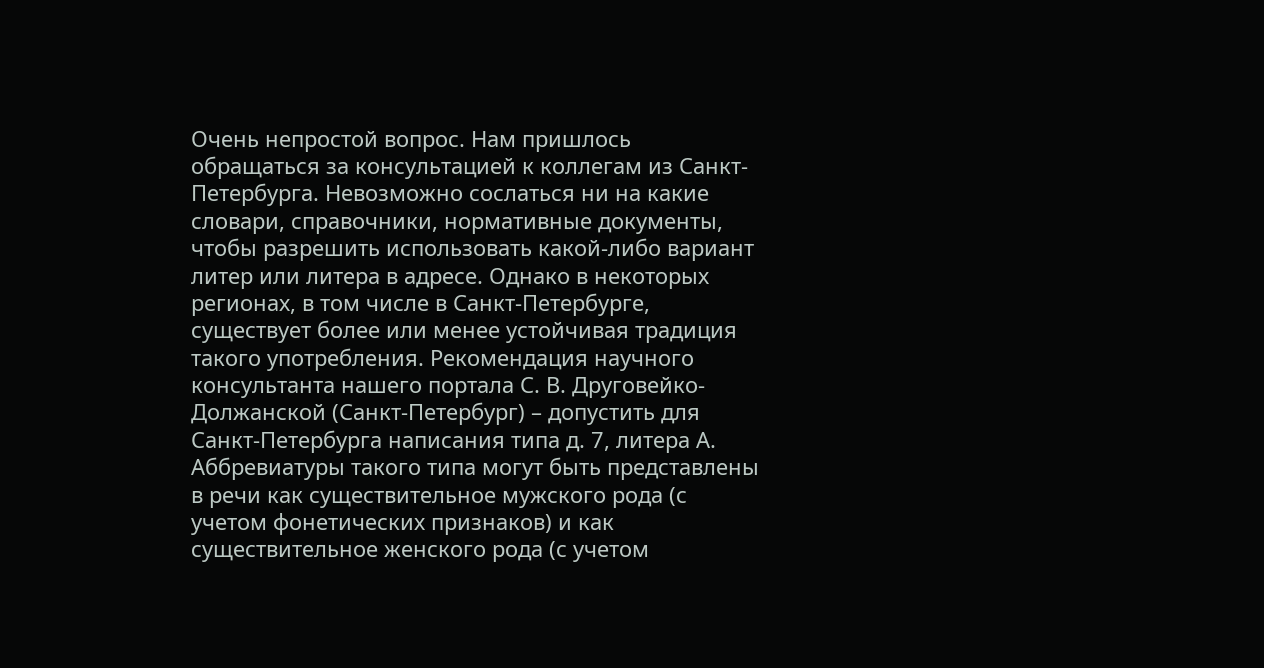Очень непростой вопрос. Нам пришлось обращаться за консультацией к коллегам из Санкт-Петербурга. Невозможно сослаться ни на какие словари, справочники, нормативные документы, чтобы разрешить использовать какой-либо вариант литер или литера в адресе. Однако в некоторых регионах, в том числе в Санкт-Петербурге, существует более или менее устойчивая традиция такого употребления. Рекомендация научного консультанта нашего портала С. В. Друговейко-Должанской (Санкт-Петербург) – допустить для Санкт-Петербурга написания типа д. 7, литера А.
Аббревиатуры такого типа могут быть представлены в речи как существительное мужского рода (с учетом фонетических признаков) и как существительное женского рода (с учетом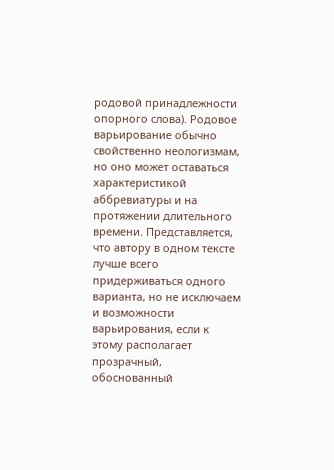родовой принадлежности опорного слова). Родовое варьирование обычно свойственно неологизмам, но оно может оставаться характеристикой аббревиатуры и на протяжении длительного времени. Представляется, что автору в одном тексте лучше всего придерживаться одного варианта, но не исключаем и возможности варьирования, если к этому располагает прозрачный, обоснованный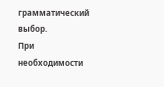грамматический выбор.
При необходимости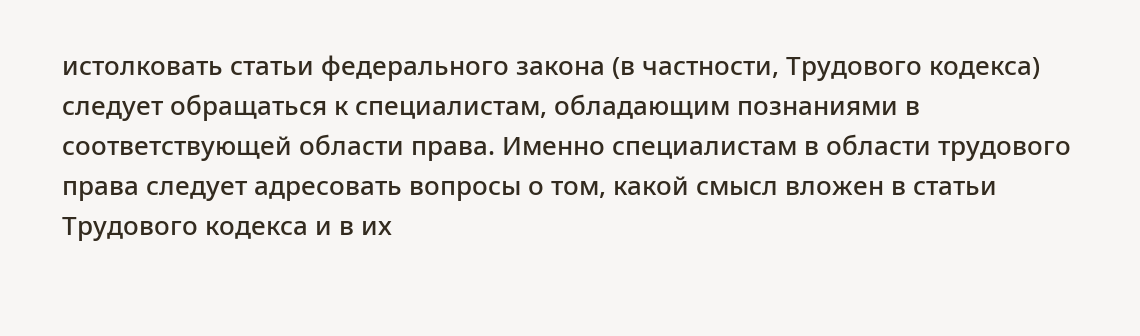истолковать статьи федерального закона (в частности, Трудового кодекса) следует обращаться к специалистам, обладающим познаниями в соответствующей области права. Именно специалистам в области трудового права следует адресовать вопросы о том, какой смысл вложен в статьи Трудового кодекса и в их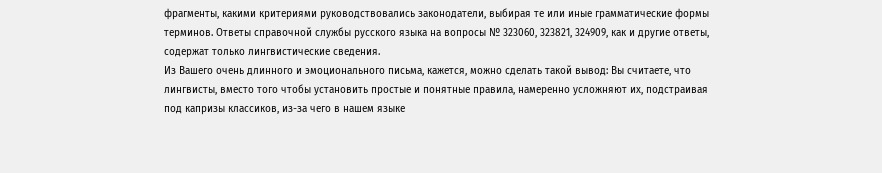фрагменты, какими критериями руководствовались законодатели, выбирая те или иные грамматические формы терминов. Ответы справочной службы русского языка на вопросы № 323060, 323821, 324909, как и другие ответы, содержат только лингвистические сведения.
Из Вашего очень длинного и эмоционального письма, кажется, можно сделать такой вывод: Вы считаете, что лингвисты, вместо того чтобы установить простые и понятные правила, намеренно усложняют их, подстраивая под капризы классиков, из-за чего в нашем языке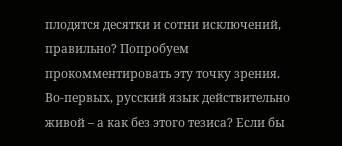плодятся десятки и сотни исключений, правильно? Попробуем прокомментировать эту точку зрения.
Во-первых, русский язык действительно живой – а как без этого тезиса? Если бы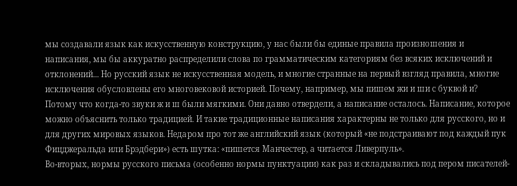мы создавали язык как искусственную конструкцию, у нас были бы единые правила произношения и написания, мы бы аккуратно распределили слова по грамматическим категориям без всяких исключений и отклонений... Но русский язык не искусственная модель, и многие странные на первый взгляд правила, многие исключения обусловлены его многовековой историей. Почему, например, мы пишем жи и ши с буквой и? Потому что когда-то звуки ж и ш были мягкими. Они давно отвердели, а написание осталось. Написание, которое можно объяснить только традицией. И такие традиционные написания характерны не только для русского, но и для других мировых языков. Недаром про тот же английский язык (который «не подстраивают под каждый пук Фицджеральда или Брэдбери») есть шутка: «пишется Манчестер, а читается Ливерпуль».
Во-вторых, нормы русского письма (особенно нормы пунктуации) как раз и складывались под пером писателей-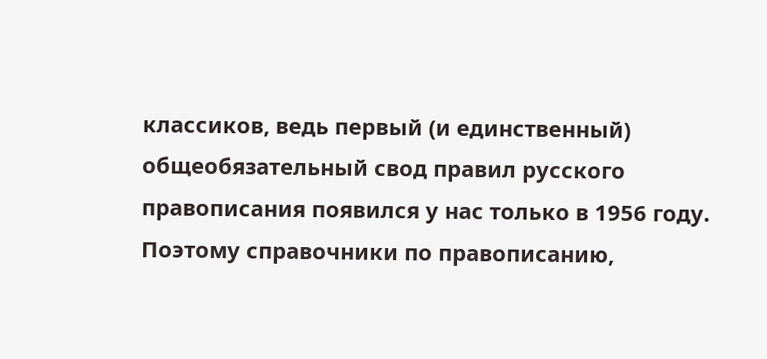классиков, ведь первый (и единственный) общеобязательный свод правил русского правописания появился у нас только в 1956 году. Поэтому справочники по правописанию,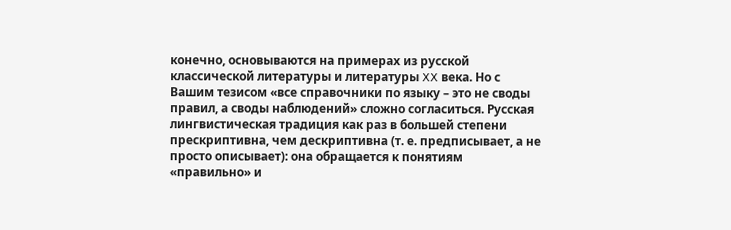конечно, основываются на примерах из русской классической литературы и литературы XX века. Но с Вашим тезисом «все справочники по языку – это не своды правил, а своды наблюдений» сложно согласиться. Русская лингвистическая традиция как раз в большей степени прескриптивна, чем дескриптивна (т. е. предписывает, а не просто описывает): она обращается к понятиям «правильно» и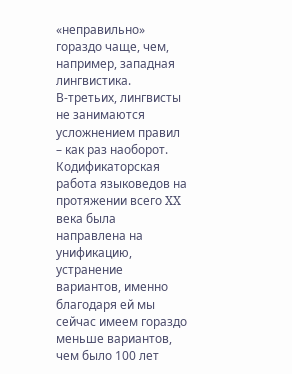«неправильно» гораздо чаще, чем, например, западная лингвистика.
В-третьих, лингвисты не занимаются усложнением правил – как раз наоборот. Кодификаторская работа языковедов на протяжении всего XX века была направлена на унификацию, устранение вариантов, именно благодаря ей мы сейчас имеем гораздо меньше вариантов, чем было 100 лет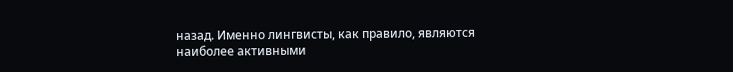назад. Именно лингвисты, как правило, являются наиболее активными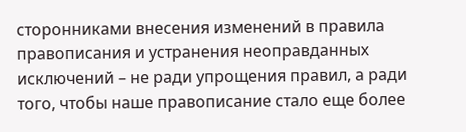сторонниками внесения изменений в правила правописания и устранения неоправданных исключений – не ради упрощения правил, а ради того, чтобы наше правописание стало еще более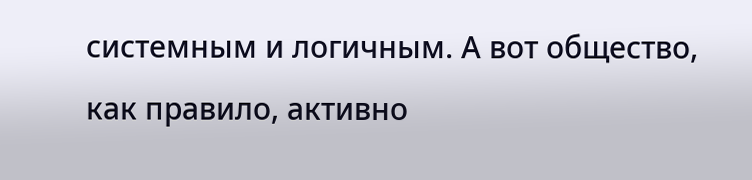системным и логичным. А вот общество, как правило, активно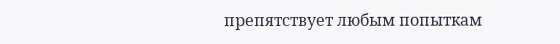препятствует любым попыткам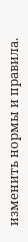изменить нормы и правила.